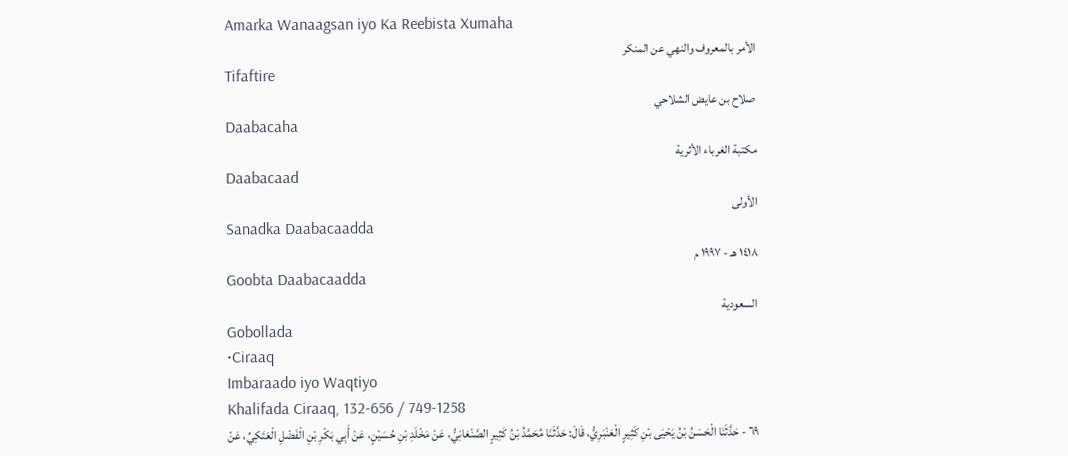Amarka Wanaagsan iyo Ka Reebista Xumaha
الأمر بالمعروف والنهي عن المنكر
Tifaftire
صلاح بن عايض الشلاحي
Daabacaha
مكتبة الغرباء الأثرية
Daabacaad
الأولى
Sanadka Daabacaadda
١٤١٨ هـ - ١٩٩٧ م
Goobta Daabacaadda
السعودية
Gobollada
•Ciraaq
Imbaraado iyo Waqtiyo
Khalifada Ciraaq, 132-656 / 749-1258
٦٩ - حَدَّثَنَا الْحَسَنُ بْنُ يَحْيَى بْنِ كَثِيرٍ الْعَنْبَرِيُّ، قَالَ: حَدَّثَنَا مُحَمَّدُ بْنُ كَثِيرٍ الصَّنْعَانِيُّ، عَنْ مَخْلَدِ بْنِ حُسَيْنٍ، عَنْ أَبِي بَكْرِ بْنِ الْفَضْلِ الْعَتَكِيِّ، عَنْ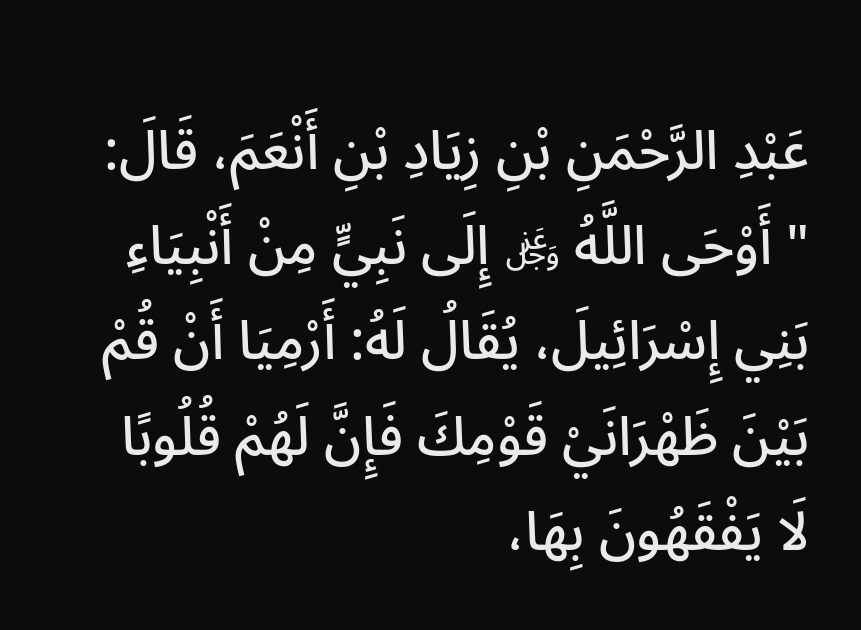عَبْدِ الرَّحْمَنِ بْنِ زِيَادِ بْنِ أَنْعَمَ، قَالَ: " أَوْحَى اللَّهُ ﷿ إِلَى نَبِيٍّ مِنْ أَنْبِيَاءِ بَنِي إِسْرَائِيلَ، يُقَالُ لَهُ: أَرْمِيَا أَنْ قُمْ بَيْنَ ظَهْرَانَيْ قَوْمِكَ فَإِنَّ لَهُمْ قُلُوبًا لَا يَفْقَهُونَ بِهَا،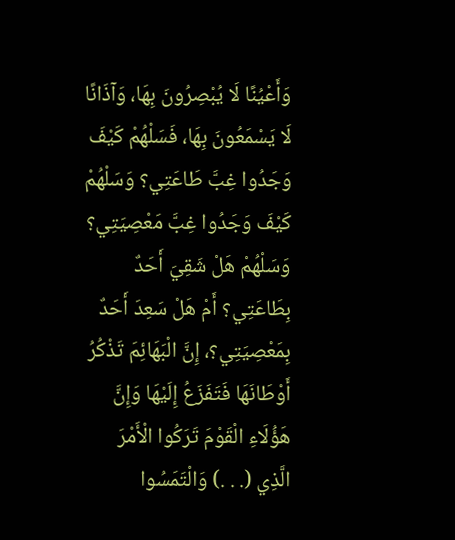وَأَعْيُنًا لَا يُبْصِرُونَ بِهَا، وَآذَانًا لَا يَسْمَعُونَ بِهَا، فَسَلْهُمْ كَيْفَ وَجَدُوا غِبَّ طَاعَتِي؟ وَسَلْهُمْ كَيْفَ وَجَدُوا غِبَّ مَعْصِيَتِي؟ وَسَلْهُمْ هَلْ شَقِيَ أَحَدٌ بِطَاعَتِي؟ أَمْ هَلْ سَعِدَ أَحَدٌ بِمَعْصِيَتِي؟، إِنَّ الْبَهَائِمَ تَذْكُرُ أَوْطَانَهَا فَتَفَزَعُ إِلَيْهَا وَإِنَّ هَؤُلَاءِ الْقَوْمَ تَرَكُوا الْأَمْرَ الَّذِي (. . .) وَالْتَمَسُوا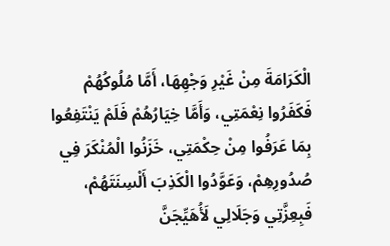الْكَرَامَةَ مِنْ غَيْرِ وَجْهِهَا، أَمَّا مُلُوكُهُمْ فَكَفَرُوا نِعْمَتِي، وَأَمَّا خِيَارُهُمْ فَلَمْ يَنْتَفِعُوا بِمَا عَرَفُوا مِنْ حِكْمَتِي، خَزَنُوا الْمُنْكَرَ فِي صُدُورِهِمْ، وَعَوَّدُوا الْكَذِبَ أَلْسِنَتَهُمْ، فَبِعِزَّتِي وَجَلَالِي لَأُهَيِّجَنَّ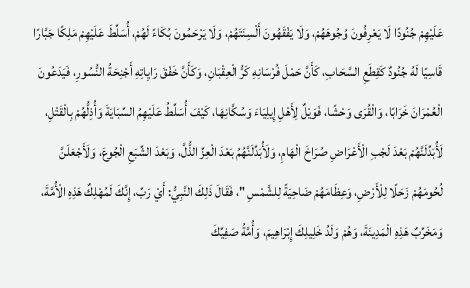عَلَيْهِمْ جُنُودًا لَا يَعْرِفُونَ وُجُوهَهُمْ، وَلَا يَفْقَهُونَ أَلْسِنَتَهُمْ، وَلَا يَرْحَمُونَ بُكَاءً لَهُمْ، أُسَلِّطَ عَلَيْهِمْ مَلِكًا جَبَّارًا قَاسِيًا لَهُ جُنُودٌ كَقِطَعِ السَّحَابِ، كَأَنَّ حَمْلَ فُرْسَانِهِ كَرُّ الْعِقْبَانِ، وَكَأَنَّ خَفْقَ رَايِاتِهِ أَجْنِحَةُ النُّسُورِ، فَيَدَعُونَ الْعُمْرَانَ خَرَابًا، وَالْقُرَى وَحْشًا، فَوَيْلٌ لِأَهْلِ إِيلِيَاءَ وَسُكَّانِهَا، كَيْفَ أُسَلِّطُ عَلَيْهِمُ السِّبَايَةَ وَأُذِلُّهُمْ بِالْقَتْلِ، لَأُبَدِّلَنَّهُمْ بَعْدَ لَجْبِ الْأَعْرَاضِ صُرَاخَ الْهَامِ، وَلَأُبَدِّلَنَّهُمُ بَعْدَ الْعِزِّ الذُّلَّ، وَبَعْدَ الشِّبَعِ الْجُوعَ، وَلَأَجْعَلَنَّ لُحُومَهُمْ زَحَلًا لِلْأَرْضِ، وَعِظَامَهُمْ ضَاحِيَةً لِلشَّمْسِ "، فَقَالَ ذَلِكَ النَّبِيُّ: أَيْ رَبِّ، إِنَّكَ لَمُهْلِكٌ هَذِهِ الْأُمَّةَ، وَمَخَرِّبٌ هَذِهِ الْمَدِينَةَ، وَهُمْ وَلَدُ خَلِيلِكَ إِبْرَاهِيمَ، وَأُمَّةُ صَفِيِّكَ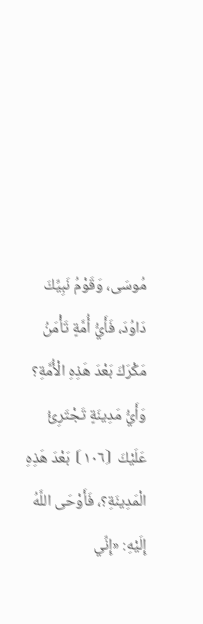مُوسَى، وَقَوْمُ نَبِيِّكَ دَاوُدَ، فَأَيُّ أُمَّةٍ تَأْمَنُ مَكْرَكَ بَعْدَ هَذِهِ الْأُمَّةِ؟ وَأَيُّ مَدِينَةٍ تَجْتَرِئُ عَلَيْكَ ⦗١٠٦⦘ بَعْدَ هَذِهِ الْمَدِينَةِ؟، فَأَوْحَى اللَّهُ إِلَيْهِ: «إِنِّي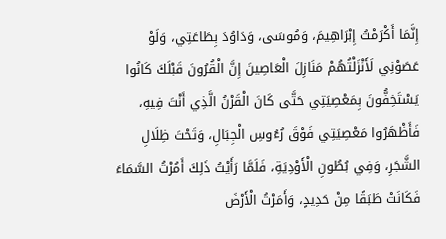إِنَّمَا أَكْرَمْتُ إِبْرَاهِيمَ، وَمُوسَى، وَدَاوُدَ بِطَاعَتِي، وَلَوْ عَصَوْنِي لَأَنْزَلْتُهُمْ مَنَازِلَ الْعَاصِينَ إِنَّ الْقُرُونَ قَبْلَكَ كَانُوا يَسْتَخِفُّونَ بِمَعْصِيَتِي حَتَّى كَانَ الْقَرْنُ الَّذِي أَنْتَ فِيهِ، فَأَظْهَرُوا مَعْصِيَتِي فَوْقَ رُءُوسِ الْجِبَالِ، وَتَحْتَ ظِلَالِ الشَّجَرِ، وَفِي بُطُونِ الْأَوْدِيَةِ، فَلَمَّا رَأَيْتُ ذَلِكَ أَمُرْتُ السَّمَاءَ فَكَانَتْ طَبَقًا مِنْ حَدِيدٍ، وَأَمَرْتُ الْأَرْضَ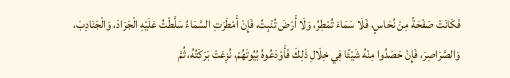فَكَانَتْ صَفْحَةً مِنْ نُحَاسٍ، فَلَا سَمَاءَ تُمْطِرُ، وَلَا أَرْضَ تُنْبِتُ، فَإِنْ أَمْطَرَتِ السَّمَاءُ سَلَّطْتُ عَلَيْهِ الْجَرَادَ، وَالْجَنَادِبَ، وَالصَّرَاصِرَ، فَإِنْ حَصَدُوا مِنْهُ شَيْئًا فِي خِلَالِ ذَلِكَ فَأَوْدَعُوهُ بُيُوتَهُمْ، نُزِعَتْ بَرَكَتُهُ، ثُمَّ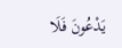يَدْعُونَ فَلَا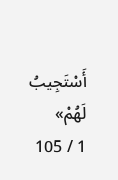أَسْتَجِيبُ لَهُمْ»
1 / 105